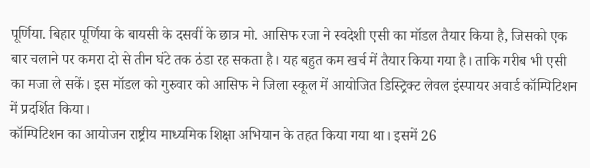पूर्णिया. बिहार पूर्णिया के बायसी के दसवीं के छात्र मो. आसिफ रजा ने स्वदेशी एसी का मॉडल तैयार किया है, जिसको एक बार चलाने पर कमरा दो से तीन घंटे तक ठंडा रह सकता है। यह बहुत कम खर्च में तैयार किया गया है। ताकि गरीब भी एसी का मजा ले सकें। इस मॉडल को गुरुवार को आसिफ ने जिला स्कूल में आयोजित डिस्ट्रिक्ट लेवल इंस्पायर अवार्ड कॉम्पिटिशन में प्रदर्शित किया।
कॉम्पिटिशन का आयोजन राष्ट्रीय माध्यमिक शिक्षा अभियान के तहत किया गया था। इसमें 26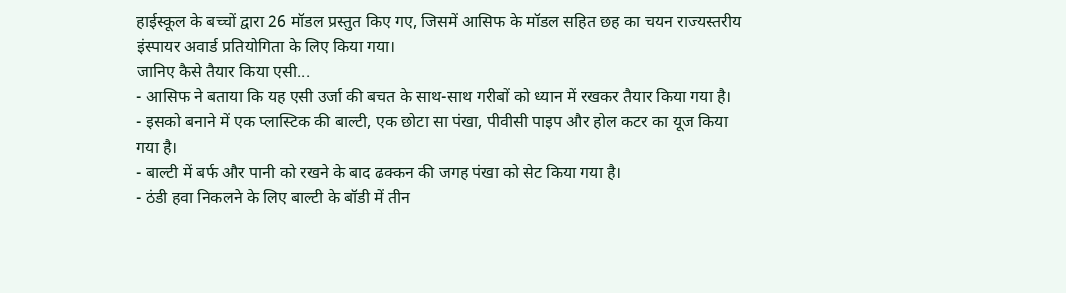हाईस्कूल के बच्चों द्वारा 26 मॉडल प्रस्तुत किए गए, जिसमें आसिफ के मॉडल सहित छह का चयन राज्यस्तरीय इंस्पायर अवार्ड प्रतियोगिता के लिए किया गया।
जानिए कैसे तैयार किया एसी...
- आसिफ ने बताया कि यह एसी उर्जा की बचत के साथ-साथ गरीबों को ध्यान में रखकर तैयार किया गया है।
- इसको बनाने में एक प्लास्टिक की बाल्टी, एक छोटा सा पंखा, पीवीसी पाइप और होल कटर का यूज किया गया है।
- बाल्टी में बर्फ और पानी को रखने के बाद ढक्कन की जगह पंखा को सेट किया गया है।
- ठंडी हवा निकलने के लिए बाल्टी के बॉडी में तीन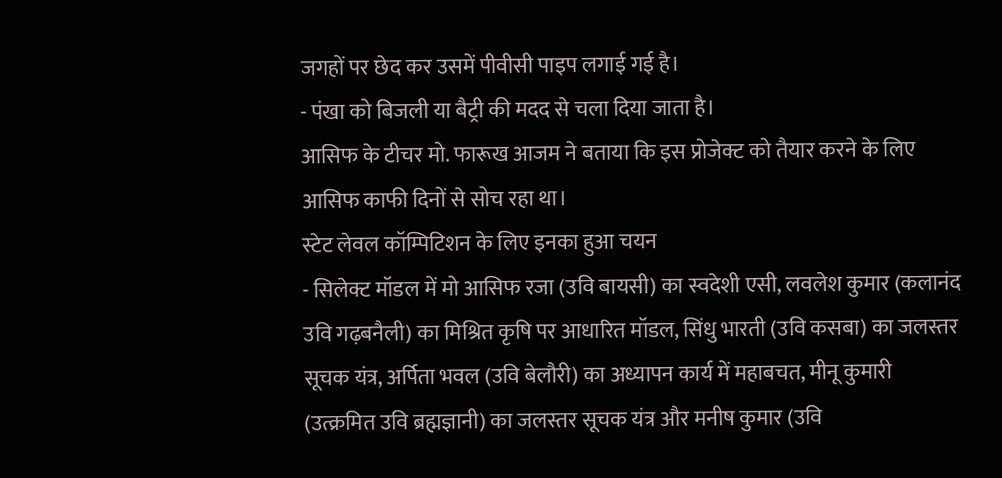जगहों पर छेद कर उसमें पीवीसी पाइप लगाई गई है।
- पंखा को बिजली या बैट्री की मदद से चला दिया जाता है।
आसिफ के टीचर मो. फारूख आजम ने बताया कि इस प्रोजेक्ट को तैयार करने के लिए आसिफ काफी दिनों से सोच रहा था।
स्टेट लेवल कॉम्पिटिशन के लिए इनका हुआ चयन
- सिलेक्ट मॉडल में मो आसिफ रजा (उवि बायसी) का स्वदेशी एसी, लवलेश कुमार (कलानंद उवि गढ़बनैली) का मिश्रित कृषि पर आधारित मॉडल, सिंधु भारती (उवि कसबा) का जलस्तर सूचक यंत्र, अर्पिता भवल (उवि बेलौरी) का अध्यापन कार्य में महाबचत, मीनू कुमारी (उत्क्रमित उवि ब्रह्मज्ञानी) का जलस्तर सूचक यंत्र और मनीष कुमार (उवि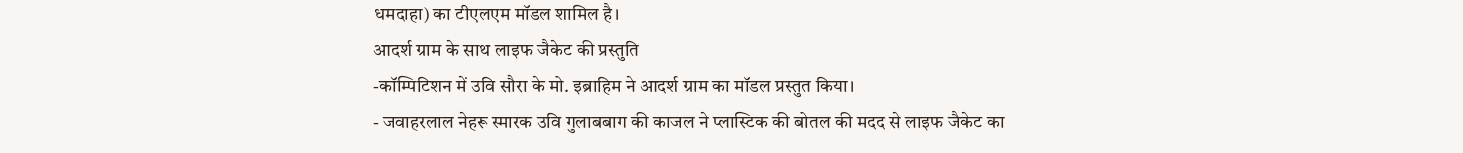धमदाहा) का टीएलएम मॉडल शामिल है।
आदर्श ग्राम के साथ लाइफ जैकेट की प्रस्तुति
-कॉम्पिटिशन में उवि सौरा के मो. इब्राहिम ने आदर्श ग्राम का मॉडल प्रस्तुत किया।
- जवाहरलाल नेहरू स्मारक उवि गुलाबबाग की काजल ने प्लास्टिक की बोतल की मदद से लाइफ जैकेट का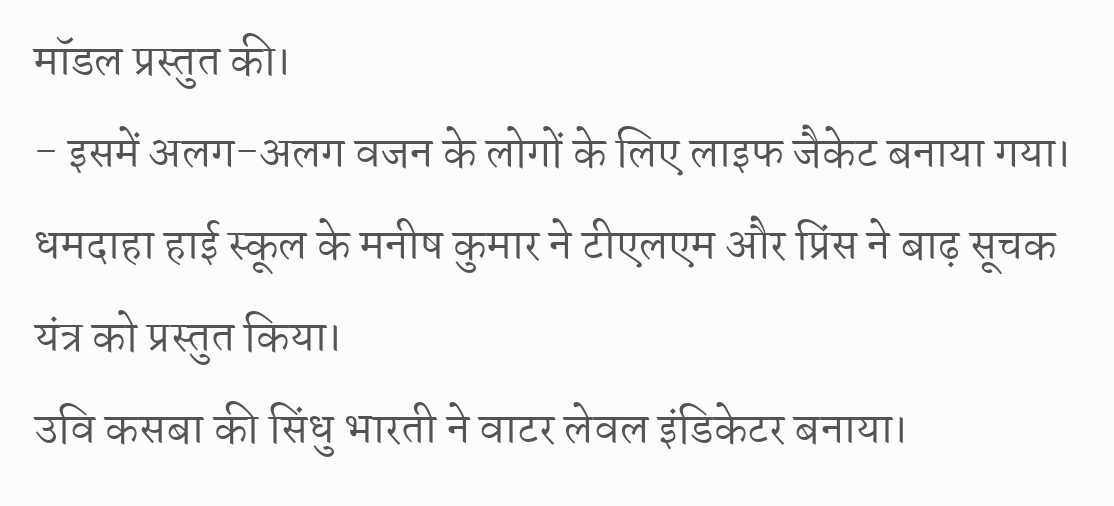मॉडल प्रस्तुत की।
- इसमें अलग-अलग वजन के लोगों के लिए लाइफ जैकेट बनाया गया।
धमदाहा हाई स्कूल के मनीष कुमार ने टीएलएम और प्रिंस ने बाढ़ सूचक यंत्र को प्रस्तुत किया।
उवि कसबा की सिंधु भारती ने वाटर लेवल इंडिकेटर बनाया।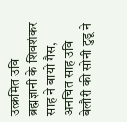उत्क्रमित उवि ब्रह्मज्ञानी के शिवशंकर साह ने बायो गैस, अनचित साह उवि बेलौरी की सोनी टुडू ने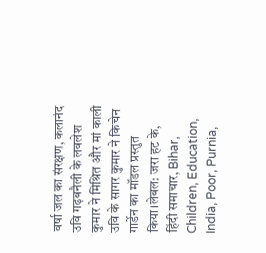वर्षा जल का संरक्षण, कलानंद उवि गढ़बनैली के लवलेश कुमार ने मिश्रित और मां काली उवि के सागर कुमार ने किचेन गार्डेन का मॉडल प्रस्तुत किया।लेबल: जरा हट के, हिंदी समाचार, Bihar, Children, Education, India, Poor, Purnia,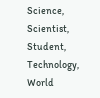Science, Scientist, Student, Technology, World